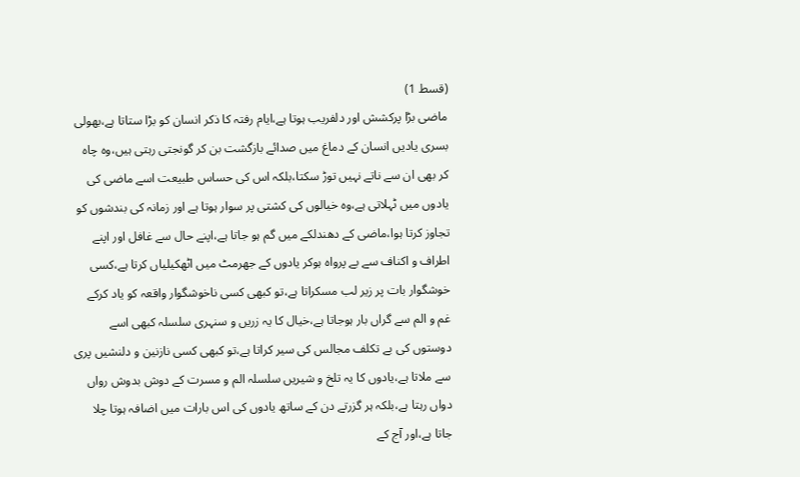(قسط 1)
ماضی بڑا پرکشش اور دلفریب ہوتا ہے،ایام رفتہ کا ذکر انسان کو بڑا ستاتا ہے،بھولی بسری یادیں انسان کے دماغ میں صدائے بازگشت بن کر گونجتی رہتی ہیں،وہ چاہ کر بھی ان سے ناتے نہیں توڑ سکتا،بلکہ اس کی حساس طبیعت اسے ماضی کی یادوں میں ٹہلاتی ہے،وہ خیالوں کی کشتی پر سوار ہوتا ہے اور زمانہ کی بندشوں کو تجاوز کرتا ہوا،ماضی کے دھندلکے میں گم ہو جاتا ہے،اپنے حال سے غافل اور اپنے اطراف و اکناف سے بے پرواہ ہوکر یادوں کے جھرمٹ میں اٹھکیلیاں کرتا ہے،کسی خوشگوار بات پر زیر لب مسکراتا ہے،تو کبھی کسی ناخوشگوار واقعہ کو یاد کرکے غم و الم سے گراں بار ہوجاتا ہے،خیال کا یہ زریں و سنہری سلسلہ کبھی اسے دوستوں کی بے تکلف مجالس کی سیر کراتا ہے،تو کبھی کسی نازنین و دلنشیں پری سے ملاتا ہے،یادوں کا یہ تلخ و شیریں سلسلہ الم و مسرت کے دوش بدوش رواں دواں رہتا ہے،بلکہ ہر گزرتے دن کے ساتھ یادوں کی اس بارات میں اضافہ ہوتا چلا جاتا ہے،اور آج کے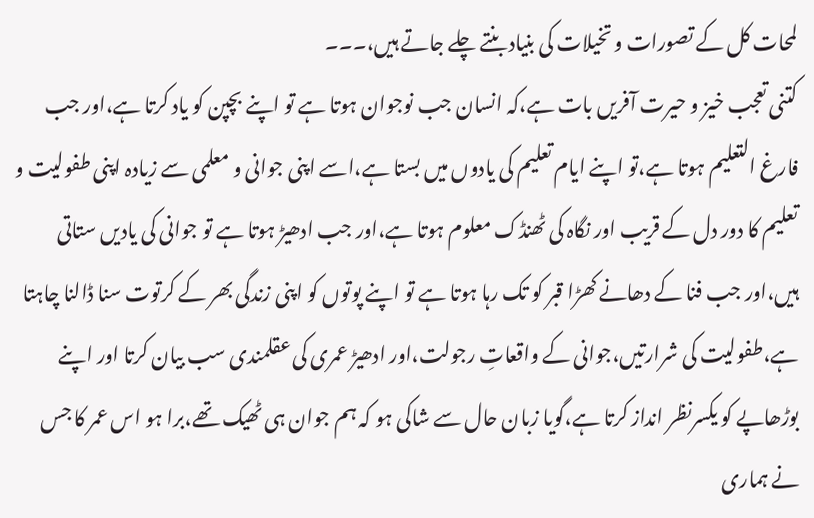لمحات کل کے تصورات و تخیلات کی بنیاد بنتے چلے جاتے ہیں،۔۔۔
کتنی تعجب خیز و حیرت آفریں بات ہے،کہ انسان جب نوجوان ہوتا ہے تو اپنے بچپن کو یاد کرتا ہے،اور جب فارغ التعلیم ہوتا ہے،تو اپنے ایام تعلیم کی یادوں میں بستا ہے،اسے اپنی جوانی و معلمی سے زیادہ اپنی طفولیت و تعلیم کا دور دل کے قریب اور نگاہ کی ٹھنڈک معلوم ہوتا ہے،اور جب ادھیڑ ہوتا ہے تو جوانی کی یادیں ستاتی ہیں،اور جب فنا کے دھانے کھڑا قبر کو تک رہا ہوتا ہے تو اپنے پوتوں کو اپنی زندگی بھر کے کرتوت سنا ڈالنا چاہتا ہے،طفولیت کی شرارتیں،جوانی کے واقعاتِ رجولت،اور ادھیڑ عمری کی عقلمندی سب بیان کرتا اور اپنے بوڑھاپے کو یکسرنظر انداز کرتا ہے،گویا زبان حال سے شاکی ہو کہ ہم جوان ہی ٹھیک تھے،برا ہو اس عمر کا جس نے ہماری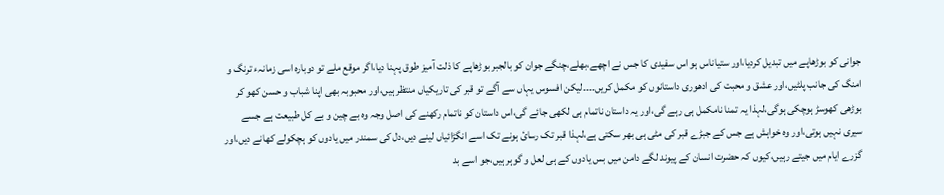جوانی کو بوڑھاپے میں تبدیل کردیا،اور ستیاناس ہو اس سفیدی کا جس نے اچھے،بھلے،چنگے جوان کو بالجبر بوڑھاپے کا ذلت آمیز طوق پہنا دیا،اگر موقع ملے تو دوبارہ اسی زمانہء ترنگ و امنگ کی جانب پلٹیں،اور عشق و محبت کی ادھوری داستانوں کو مکمل کریں۔۔۔۔لیکن افسوس یہاں سے آگے تو قبر کی تاریکیاں منتظر ہیں،اور محبوبہ بھی اپنا شباب و حسن کھو کر بوڑھی کھوسڑ ہوچکی ہوگی،لہذا یہ تمنا نامکمل ہی رہے گی،اور یہ داستان ناتمام ہی لکھی جائے گی،اس داستان کو ناتمام رکھنے کی اصل وجہ وہ بے چین و بے کل طبیعت ہے جسے سیری نہیں ہوتی،اور وہ خواہش ہے جس کے جبڑے قبر کی مٹی ہی بھر سکتی ہے،لہذا قبر تک رسائ ہونے تک اسے انگڑائیاں لینے دیں،دل کی سمندر میں یادوں کو ہچکولے کھانے دیں،اور گزرے ایام میں جیتے رہیں،کیوں کہ حضرت انسان کے پیوند لگے دامن میں بس یادوں کے ہی لعل و گوہر ہیں،جو اسے بد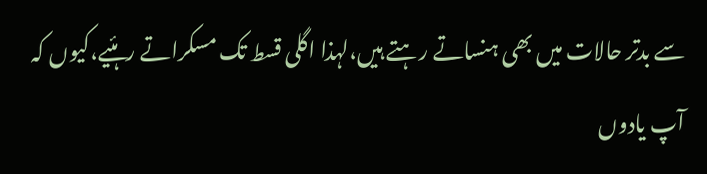سے بدتر حالات میں بھی ہنساتے رہتے ہیں،لہذا اگلی قسط تک مسکراتے رہئیے،کیوں کہ آپ یادوں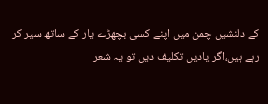کے دلنشیں چمن میں اپنے کسی بچھڑے یار کے ساتھ سیر کر رہے ہیں،اگر یادیں تکلیف دیں تو یہ شعر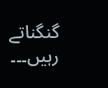گنگناتے رہیں۔۔۔